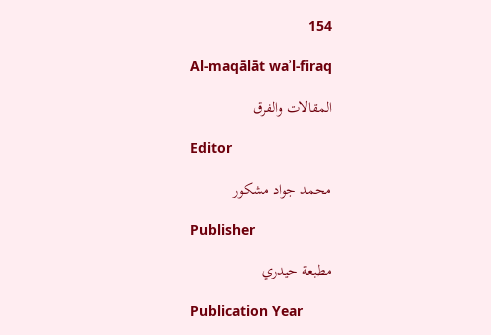154

Al-maqālāt waʾl-firaq

المقالات والفرق

Editor

محمد جواد مشكور

Publisher

مطبعة حيدري

Publication Year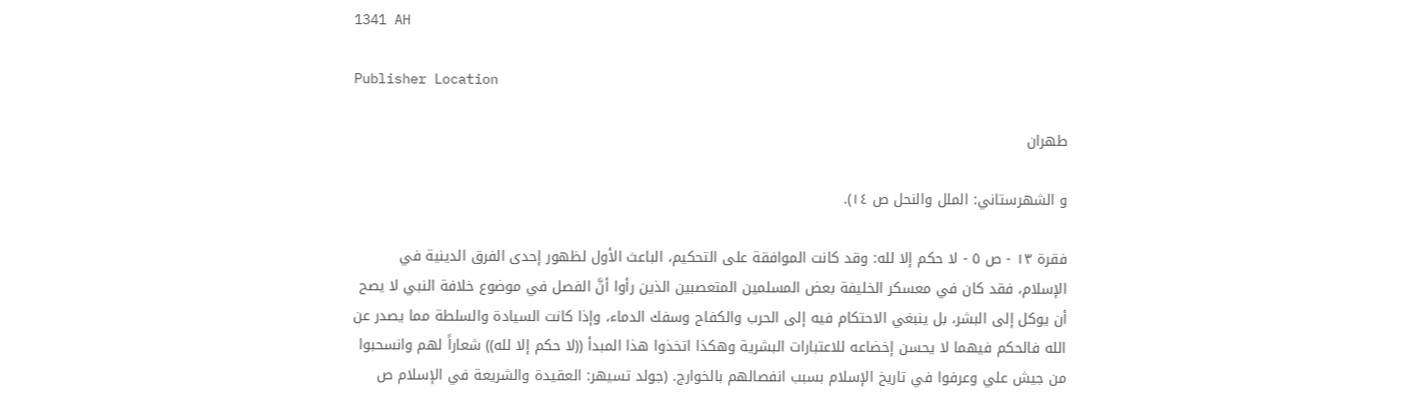1341 AH

Publisher Location

طهران

و الشهرستاني: الملل والنحل ص ١٤).

فقرة ١٣ - ص ٥ - لا حكم إلا لله: وقد كانت الموافقة على التحكيم، الباعث الأول لظهور إحدى الفرق الدينية في الإسلام، فقد كان في معسكر الخليفة بعض المسلمين المتعصبين الذين رأوا أنَّ الفصل في موضوع خلافة النبي لا يصح أن يوكل إلى البشر، بل ينبغي الاحتكام فيه إلى الحرب والكفاح وسفك الدماء، وإذا كانت السيادة والسلطة مما يصدر عن الله فالحكم فيهما لا يحسن إخضاعه للاعتبارات البشرية وهكذا اتخذوا هذا المبدأ ((لا حكم إلا لله)) شعاراً لهم وانسحبوا من جيش علي وعرفوا في تاريخ الإسلام بسبب انفصالهم بالخوارج. (جولد تسيهر: العقيدة والشريعة في الإسلام ص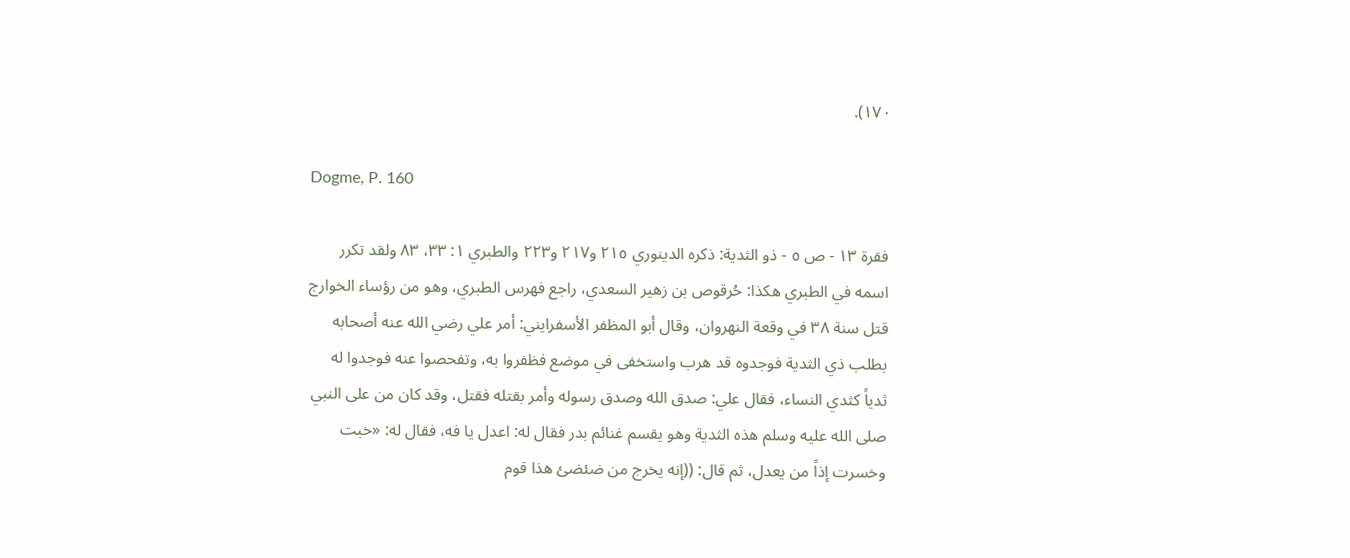١٧٠).

Dogme, P. 160

فقرة ١٣ - ص ٥ - ذو الثدية: ذكره الدينوري ٢١٥ و٢١٧ و٢٢٣ والطبري ١: ٣٣، ٨٣ ولقد تكرر اسمه في الطبري هكذا: حُرقوص بن زهير السعدي، راجع فهرس الطبري، وهو من رؤساء الخوارج قتل سنة ٣٨ في وقعة النهروان، وقال أبو المظفر الأسفرايني: أمر علي رضي الله عنه أصحابه بطلب ذي الثدية فوجدوه قد هرب واستخفى في موضع فظفروا به، وتفحصوا عنه فوجدوا له ثدياً كثدي النساء، فقال علي: صدق الله وصدق رسوله وأمر بقتله فقتل، وقد كان من على النبي صلى الله عليه وسلم هذه الثدية وهو يقسم غنائم بدر فقال له: اعدل يا فه، فقال له: «خبت وخسرت إذاً من يعدل، ثم قال: ((إنه يخرج من ضئضئ هذا قوم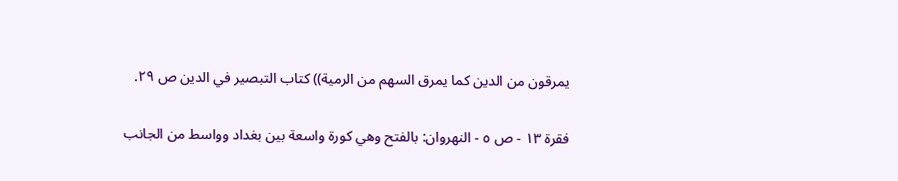يمرقون من الدين كما يمرق السهم من الرمية)) كتاب التبصير في الدين ص ٢٩.

فقرة ١٣ - ص ٥ - النهروان: بالفتح وهي كورة واسعة بين بغداد وواسط من الجانب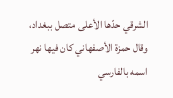الشرقي حدّها الأعلى متصل ببغداد، وقال حمزة الأصفهاني كان فيها نهر اسمه بالفارسي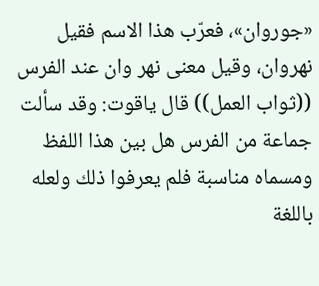«جوروان»، فعرّب هذا الاسم فقيل نهروان، وقيل معنى نهر وان عند الفرس ((ثواب العمل)) قال ياقوت: وقد سألت جماعة من الفرس هل بين هذا اللفظ ومسماه مناسبة فلم يعرفوا ذلك ولعله باللغة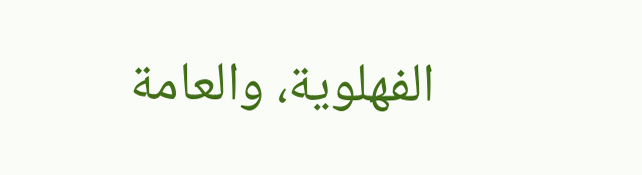الفهلوية، والعامة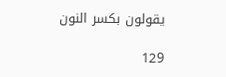يقولون بكسر النون

129